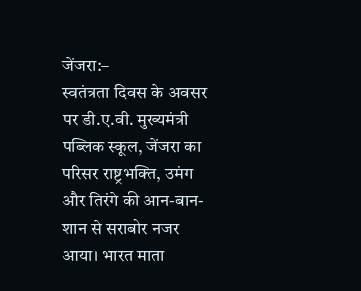जेंजरा:–
स्वतंत्रता दिवस के अवसर पर डी.ए.वी. मुख्यमंत्री पब्लिक स्कूल, जेंजरा का परिसर राष्ट्रभक्ति, उमंग और तिरंगे की आन-बान-शान से सराबोर नजर आया। भारत माता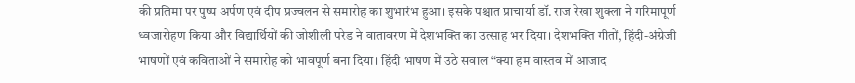की प्रतिमा पर पुष्प अर्पण एवं दीप प्रज्वलन से समारोह का शुभारंभ हुआ। इसके पश्चात प्राचार्या डॉ. राज रेखा शुक्ला ने गरिमापूर्ण ध्वजारोहण किया और विद्यार्थियों की जोशीली परेड ने वातावरण में देशभक्ति का उत्साह भर दिया। देशभक्ति गीतों, हिंदी-अंग्रेजी भाषणों एवं कविताओं ने समारोह को भावपूर्ण बना दिया। हिंदी भाषण में उठे सवाल “क्या हम वास्तव में आजाद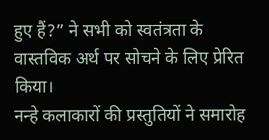हुए हैं?” ने सभी को स्वतंत्रता के वास्तविक अर्थ पर सोचने के लिए प्रेरित किया।
नन्हे कलाकारों की प्रस्तुतियों ने समारोह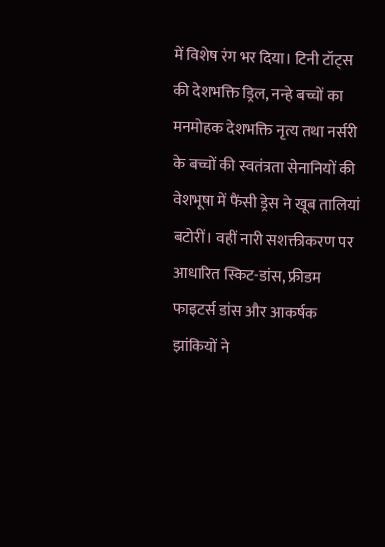में विशेष रंग भर दिया। टिनी टॉट्स की देशभक्ति ड्रिल, नन्हे बच्चों का मनमोहक देशभक्ति नृत्य तथा नर्सरी के बच्चों की स्वतंत्रता सेनानियों की वेशभूषा में फैंसी ड्रेस ने खूब तालियां बटोरीं। वहीं नारी सशक्तीकरण पर आधारित स्किट-डांस, फ्रीडम फाइटर्स डांस और आकर्षक झांकियों ने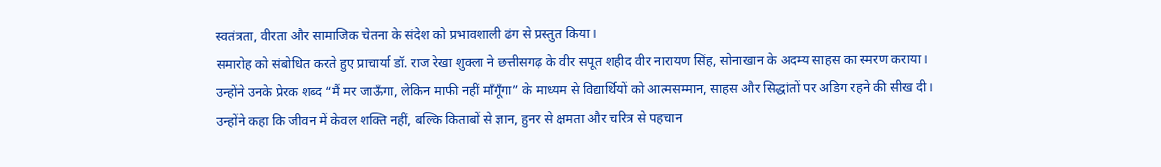स्वतंत्रता, वीरता और सामाजिक चेतना के संदेश को प्रभावशाली ढंग से प्रस्तुत किया।
समारोह को संबोधित करते हुए प्राचार्या डॉ. राज रेखा शुक्ला ने छत्तीसगढ़ के वीर सपूत शहीद वीर नारायण सिंह, सोनाखान के अदम्य साहस का स्मरण कराया। उन्होंने उनके प्रेरक शब्द “मैं मर जाऊँगा, लेकिन माफी नहीं माँगूँगा” के माध्यम से विद्यार्थियों को आत्मसम्मान, साहस और सिद्धांतों पर अडिग रहने की सीख दी। उन्होंने कहा कि जीवन में केवल शक्ति नहीं, बल्कि किताबों से ज्ञान, हुनर से क्षमता और चरित्र से पहचान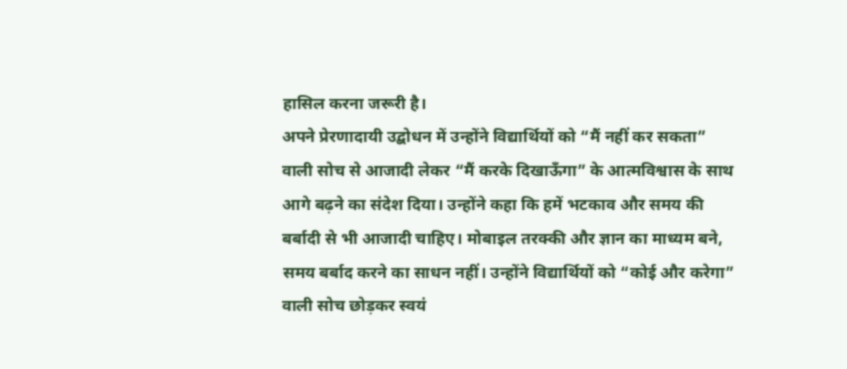हासिल करना जरूरी है।
अपने प्रेरणादायी उद्बोधन में उन्होंने विद्यार्थियों को “मैं नहीं कर सकता” वाली सोच से आजादी लेकर “मैं करके दिखाऊँगा” के आत्मविश्वास के साथ आगे बढ़ने का संदेश दिया। उन्होंने कहा कि हमें भटकाव और समय की बर्बादी से भी आजादी चाहिए। मोबाइल तरक्की और ज्ञान का माध्यम बने, समय बर्बाद करने का साधन नहीं। उन्होंने विद्यार्थियों को “कोई और करेगा” वाली सोच छोड़कर स्वयं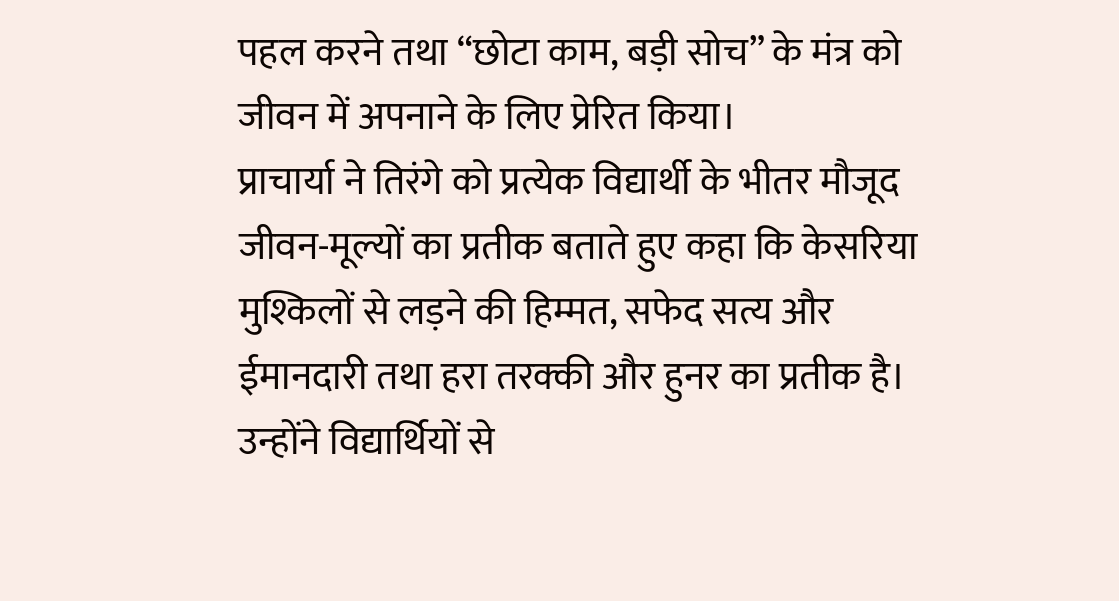पहल करने तथा “छोटा काम, बड़ी सोच” के मंत्र को जीवन में अपनाने के लिए प्रेरित किया।
प्राचार्या ने तिरंगे को प्रत्येक विद्यार्थी के भीतर मौजूद जीवन-मूल्यों का प्रतीक बताते हुए कहा कि केसरिया मुश्किलों से लड़ने की हिम्मत, सफेद सत्य और ईमानदारी तथा हरा तरक्की और हुनर का प्रतीक है। उन्होंने विद्यार्थियों से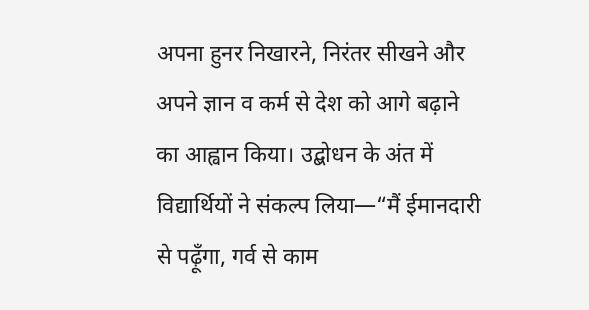अपना हुनर निखारने, निरंतर सीखने और अपने ज्ञान व कर्म से देश को आगे बढ़ाने का आह्वान किया। उद्बोधन के अंत में विद्यार्थियों ने संकल्प लिया—“मैं ईमानदारी से पढ़ूँगा, गर्व से काम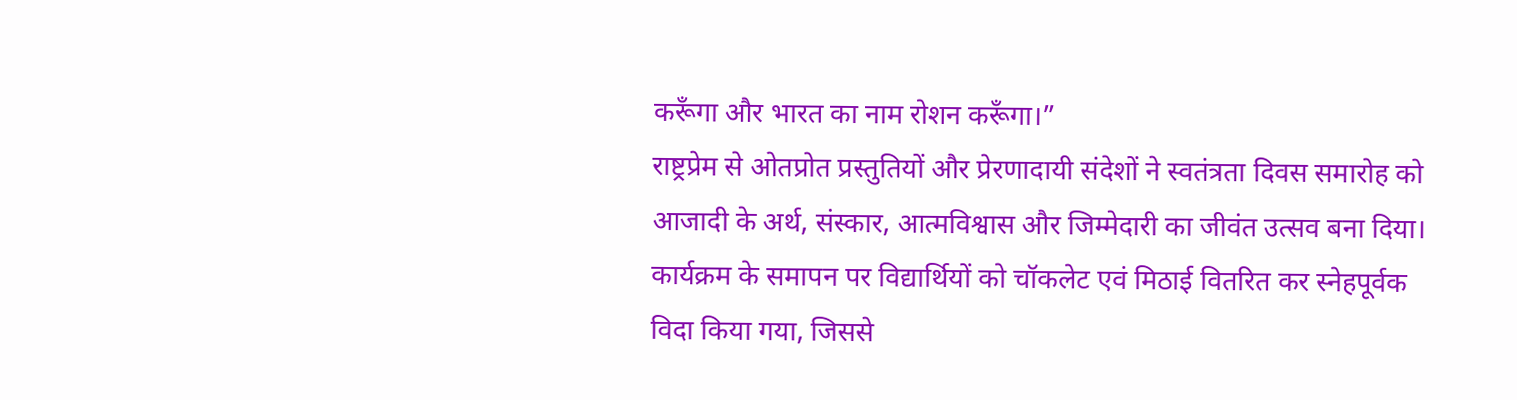करूँगा और भारत का नाम रोशन करूँगा।”
राष्ट्रप्रेम से ओतप्रोत प्रस्तुतियों और प्रेरणादायी संदेशों ने स्वतंत्रता दिवस समारोह को आजादी के अर्थ, संस्कार, आत्मविश्वास और जिम्मेदारी का जीवंत उत्सव बना दिया। कार्यक्रम के समापन पर विद्यार्थियों को चॉकलेट एवं मिठाई वितरित कर स्नेहपूर्वक विदा किया गया, जिससे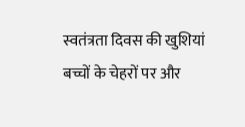स्वतंत्रता दिवस की खुशियां बच्चों के चेहरों पर और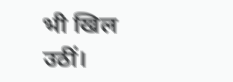भी खिल उठीं।